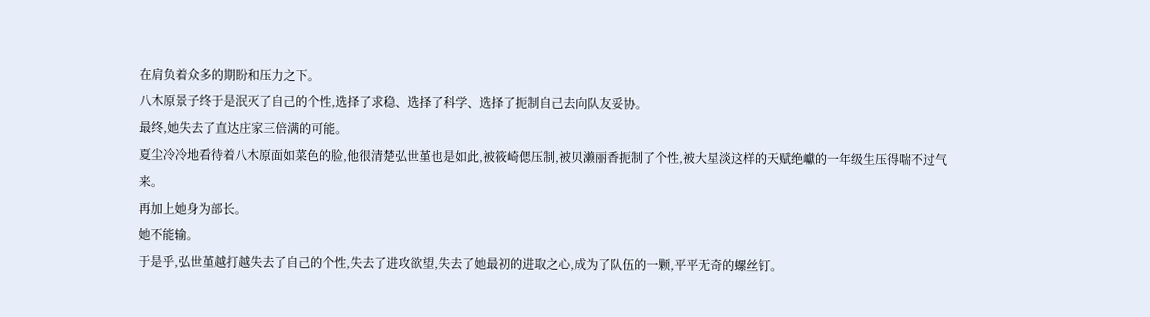在肩负着众多的期盼和压力之下。
八木原景子终于是泯灭了自己的个性,选择了求稳、选择了科学、选择了扼制自己去向队友妥协。
最终,她失去了直达庄家三倍满的可能。
夏尘冷冷地看待着八木原面如菜色的脸,他很清楚弘世堇也是如此,被筱崎偲压制,被贝濑丽香扼制了个性,被大星淡这样的天赋绝巘的一年级生压得喘不过气来。
再加上她身为部长。
她不能输。
于是乎,弘世堇越打越失去了自己的个性,失去了进攻欲望,失去了她最初的进取之心,成为了队伍的一颗,平平无奇的螺丝钉。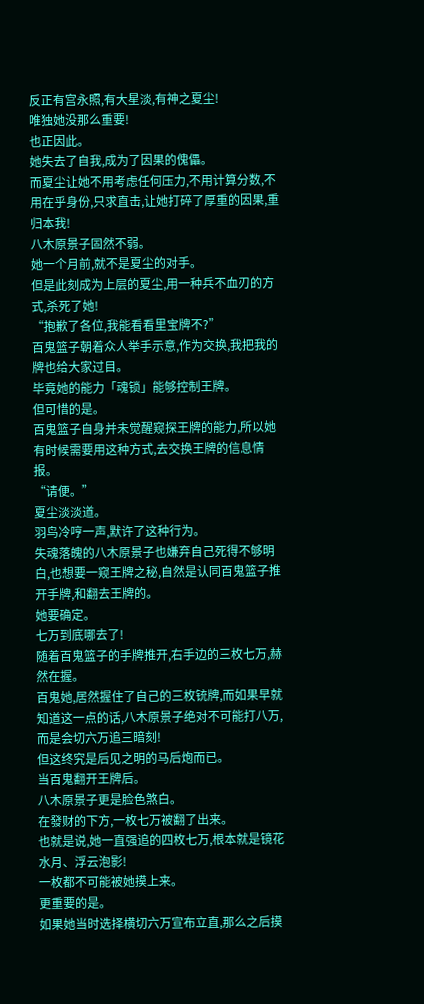反正有宫永照,有大星淡,有神之夏尘!
唯独她没那么重要!
也正因此。
她失去了自我,成为了因果的傀儡。
而夏尘让她不用考虑任何压力,不用计算分数,不用在乎身份,只求直击,让她打碎了厚重的因果,重归本我!
八木原景子固然不弱。
她一个月前,就不是夏尘的对手。
但是此刻成为上层的夏尘,用一种兵不血刃的方式,杀死了她!
“抱歉了各位,我能看看里宝牌不?”
百鬼篮子朝着众人举手示意,作为交换,我把我的牌也给大家过目。
毕竟她的能力「魂锁」能够控制王牌。
但可惜的是。
百鬼篮子自身并未觉醒窥探王牌的能力,所以她有时候需要用这种方式,去交换王牌的信息情报。
“请便。”
夏尘淡淡道。
羽鸟冷哼一声,默许了这种行为。
失魂落魄的八木原景子也嫌弃自己死得不够明白,也想要一窥王牌之秘,自然是认同百鬼篮子推开手牌,和翻去王牌的。
她要确定。
七万到底哪去了!
随着百鬼篮子的手牌推开,右手边的三枚七万,赫然在握。
百鬼她,居然握住了自己的三枚铳牌,而如果早就知道这一点的话,八木原景子绝对不可能打八万,而是会切六万追三暗刻!
但这终究是后见之明的马后炮而已。
当百鬼翻开王牌后。
八木原景子更是脸色煞白。
在發财的下方,一枚七万被翻了出来。
也就是说,她一直强追的四枚七万,根本就是镜花水月、浮云泡影!
一枚都不可能被她摸上来。
更重要的是。
如果她当时选择横切六万宣布立直,那么之后摸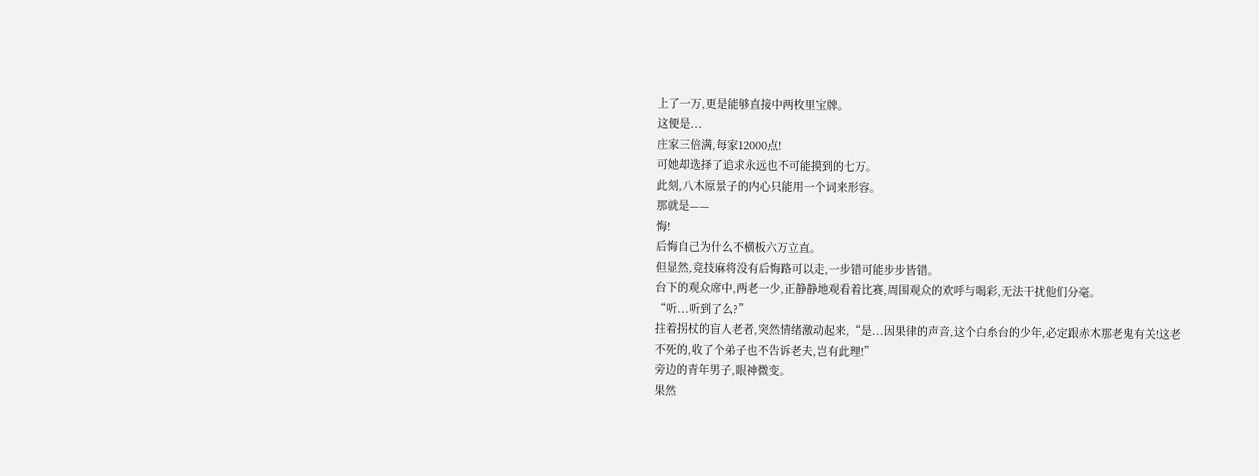上了一万,更是能够直接中两枚里宝牌。
这便是...
庄家三倍满,每家12000点!
可她却选择了追求永远也不可能摸到的七万。
此刻,八木原景子的内心只能用一个词来形容。
那就是——
悔!
后悔自己为什么不横板六万立直。
但显然,竞技麻将没有后悔路可以走,一步错可能步步皆错。
台下的观众席中,两老一少,正静静地观看着比赛,周围观众的欢呼与喝彩,无法干扰他们分毫。
“听...听到了么?”
拄着拐杖的盲人老者,突然情绪激动起来,“是...因果律的声音,这个白糸台的少年,必定跟赤木那老鬼有关!这老不死的,收了个弟子也不告诉老夫,岂有此理!”
旁边的青年男子,眼神微变。
果然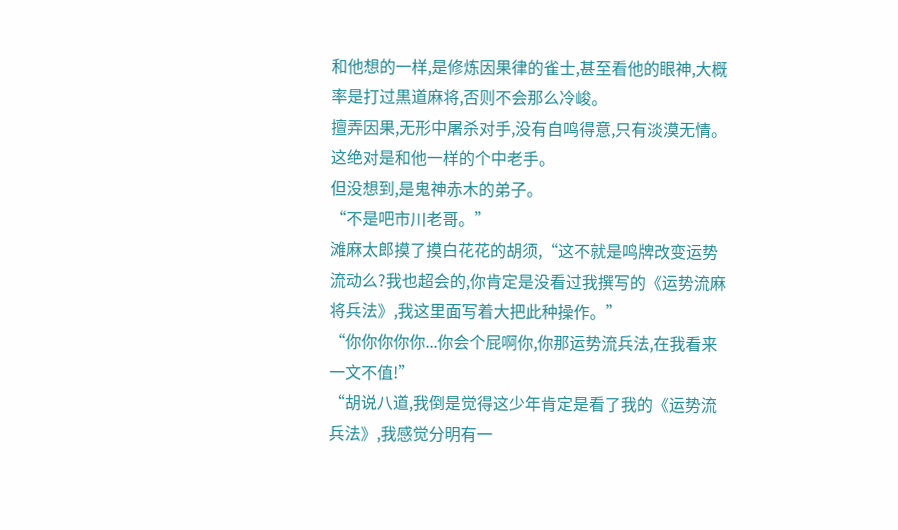和他想的一样,是修炼因果律的雀士,甚至看他的眼神,大概率是打过黒道麻将,否则不会那么冷峻。
擅弄因果,无形中屠杀对手,没有自鸣得意,只有淡漠无情。
这绝对是和他一样的个中老手。
但没想到,是鬼神赤木的弟子。
“不是吧市川老哥。”
滩麻太郎摸了摸白花花的胡须,“这不就是鸣牌改变运势流动么?我也超会的,你肯定是没看过我撰写的《运势流麻将兵法》,我这里面写着大把此种操作。”
“你你你你你...你会个屁啊你,你那运势流兵法,在我看来一文不值!”
“胡说八道,我倒是觉得这少年肯定是看了我的《运势流兵法》,我感觉分明有一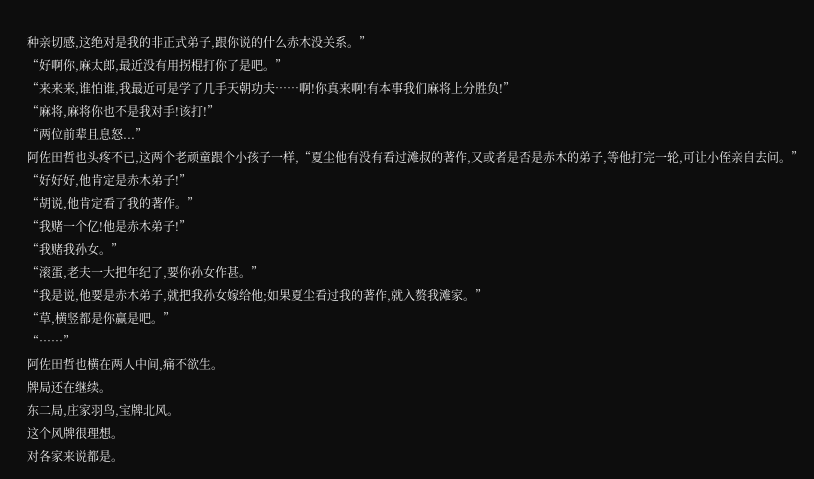种亲切感,这绝对是我的非正式弟子,跟你说的什么赤木没关系。”
“好啊你,麻太郎,最近没有用拐棍打你了是吧。”
“来来来,谁怕谁,我最近可是学了几手天朝功夫……啊!你真来啊!有本事我们麻将上分胜负!”
“麻将,麻将你也不是我对手!该打!”
“两位前辈且息怒...”
阿佐田哲也头疼不已,这两个老顽童跟个小孩子一样,“夏尘他有没有看过滩叔的著作,又或者是否是赤木的弟子,等他打完一轮,可让小侄亲自去问。”
“好好好,他肯定是赤木弟子!”
“胡说,他肯定看了我的著作。”
“我赌一个亿!他是赤木弟子!”
“我赌我孙女。”
“滚蛋,老夫一大把年纪了,要你孙女作甚。”
“我是说,他要是赤木弟子,就把我孙女嫁给他;如果夏尘看过我的著作,就入赘我滩家。”
“草,横竖都是你赢是吧。”
“……”
阿佐田哲也横在两人中间,痛不欲生。
牌局还在继续。
东二局,庄家羽鸟,宝牌北风。
这个风牌很理想。
对各家来说都是。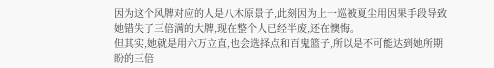因为这个风牌对应的人是八木原景子,此刻因为上一巡被夏尘用因果手段导致她错失了三倍满的大牌,现在整个人已经半废,还在懊悔。
但其实,她就是用六万立直,也会选择点和百鬼篮子,所以是不可能达到她所期盼的三倍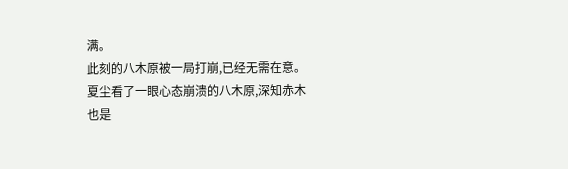满。
此刻的八木原被一局打崩,已经无需在意。
夏尘看了一眼心态崩溃的八木原,深知赤木也是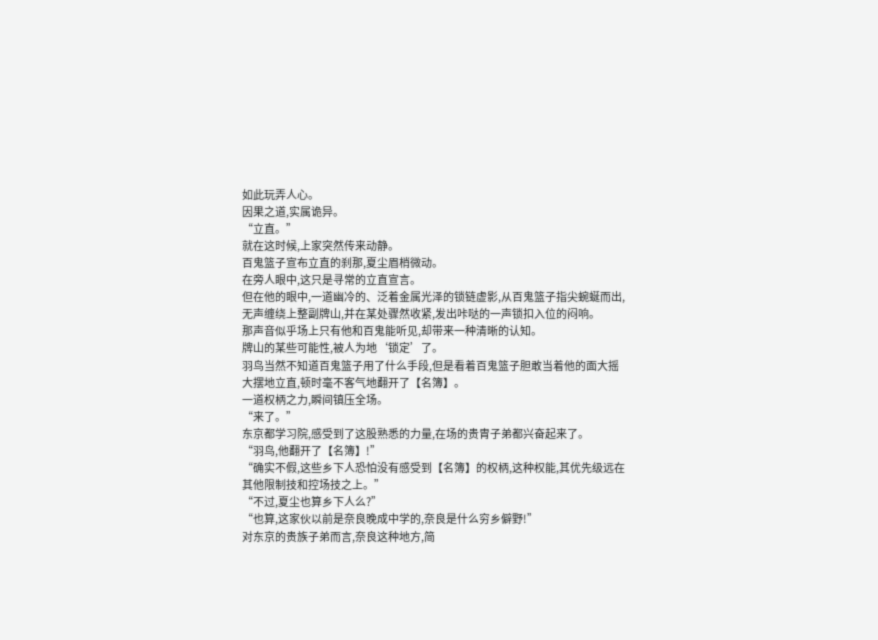如此玩弄人心。
因果之道,实属诡异。
“立直。”
就在这时候,上家突然传来动静。
百鬼篮子宣布立直的刹那,夏尘眉梢微动。
在旁人眼中,这只是寻常的立直宣言。
但在他的眼中,一道幽冷的、泛着金属光泽的锁链虚影,从百鬼篮子指尖蜿蜒而出,无声缠绕上整副牌山,并在某处骤然收紧,发出咔哒的一声锁扣入位的闷响。
那声音似乎场上只有他和百鬼能听见,却带来一种清晰的认知。
牌山的某些可能性,被人为地‘锁定’了。
羽鸟当然不知道百鬼篮子用了什么手段,但是看着百鬼篮子胆敢当着他的面大摇大摆地立直,顿时毫不客气地翻开了【名簿】。
一道权柄之力,瞬间镇压全场。
“来了。”
东京都学习院,感受到了这股熟悉的力量,在场的贵胄子弟都兴奋起来了。
“羽鸟,他翻开了【名簿】!”
“确实不假,这些乡下人恐怕没有感受到【名簿】的权柄,这种权能,其优先级远在其他限制技和控场技之上。”
“不过,夏尘也算乡下人么?”
“也算,这家伙以前是奈良晚成中学的,奈良是什么穷乡僻野!”
对东京的贵族子弟而言,奈良这种地方,简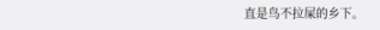直是鸟不拉屎的乡下。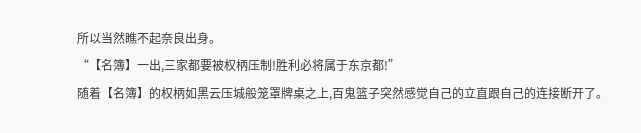所以当然瞧不起奈良出身。
“【名簿】一出,三家都要被权柄压制!胜利必将属于东京都!”
随着【名簿】的权柄如黑云压城般笼罩牌桌之上,百鬼篮子突然感觉自己的立直跟自己的连接断开了。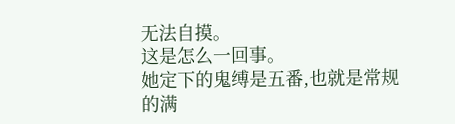无法自摸。
这是怎么一回事。
她定下的鬼缚是五番,也就是常规的满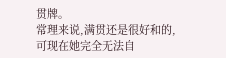贯牌。
常理来说,满贯还是很好和的,可现在她完全无法自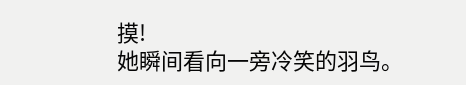摸!
她瞬间看向一旁冷笑的羽鸟。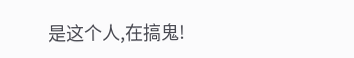是这个人,在搞鬼!